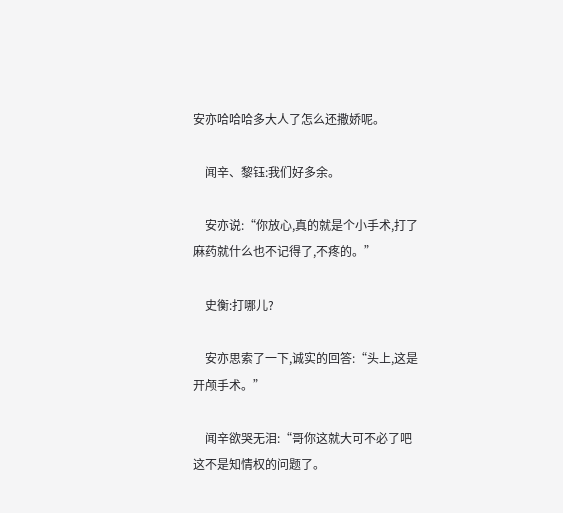安亦哈哈哈多大人了怎么还撒娇呢。

    闻辛、黎钰:我们好多余。

    安亦说:“你放心,真的就是个小手术,打了麻药就什么也不记得了,不疼的。”

    史衡:打哪儿?

    安亦思索了一下,诚实的回答:“头上,这是开颅手术。”

    闻辛欲哭无泪:“哥你这就大可不必了吧这不是知情权的问题了。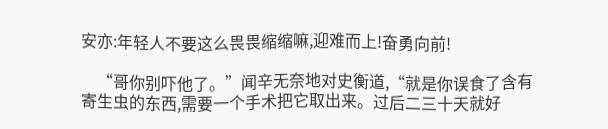安亦:年轻人不要这么畏畏缩缩嘛,迎难而上!奋勇向前!

    “哥你别吓他了。”闻辛无奈地对史衡道,“就是你误食了含有寄生虫的东西,需要一个手术把它取出来。过后二三十天就好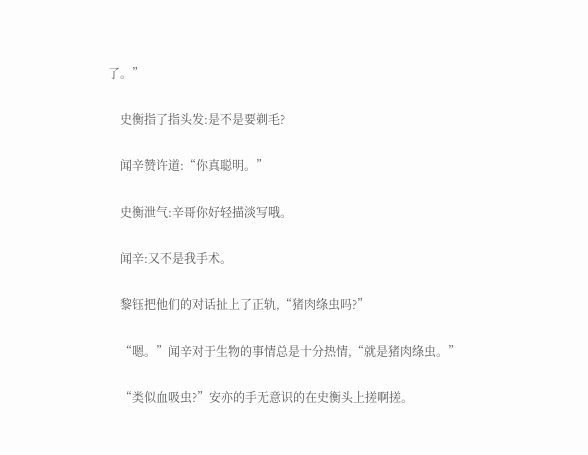了。”

    史衡指了指头发:是不是要剃毛?

    闻辛赞许道:“你真聪明。”

    史衡泄气:辛哥你好轻描淡写哦。

    闻辛:又不是我手术。

    黎钰把他们的对话扯上了正轨,“猪肉绦虫吗?”

    “嗯。”闻辛对于生物的事情总是十分热情,“就是猪肉绦虫。”

    “类似血吸虫?”安亦的手无意识的在史衡头上搓啊搓。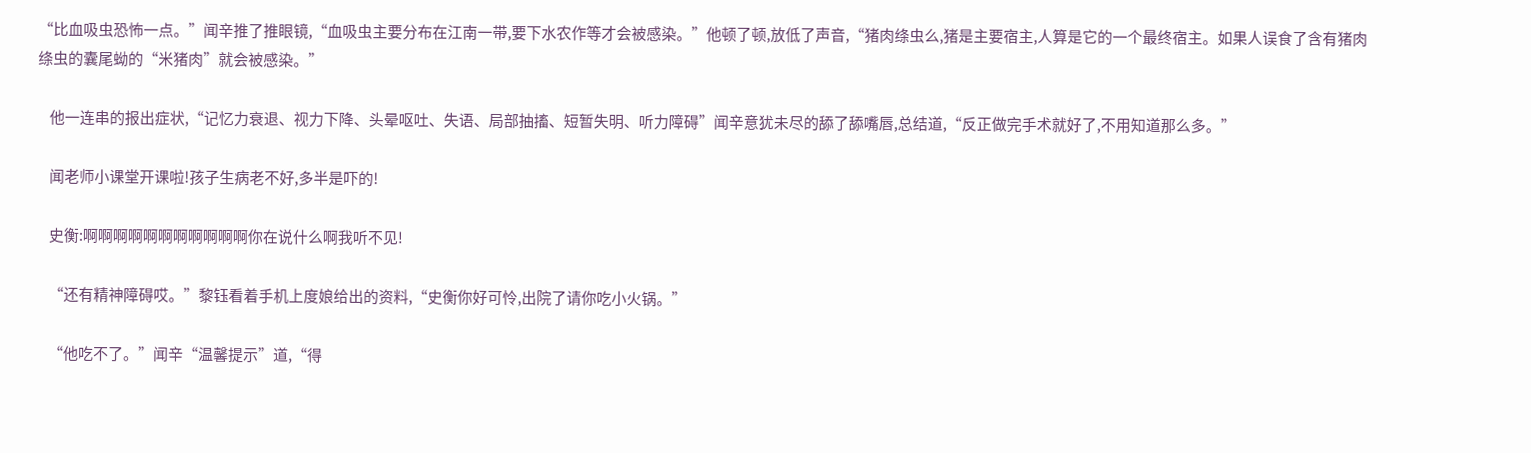“比血吸虫恐怖一点。”闻辛推了推眼镜,“血吸虫主要分布在江南一带,要下水农作等才会被感染。”他顿了顿,放低了声音,“猪肉绦虫么,猪是主要宿主,人算是它的一个最终宿主。如果人误食了含有猪肉绦虫的囊尾蚴的“米猪肉”就会被感染。”

    他一连串的报出症状,“记忆力衰退、视力下降、头晕呕吐、失语、局部抽搐、短暂失明、听力障碍”闻辛意犹未尽的舔了舔嘴唇,总结道,“反正做完手术就好了,不用知道那么多。”

    闻老师小课堂开课啦!孩子生病老不好,多半是吓的!

    史衡:啊啊啊啊啊啊啊啊啊啊啊你在说什么啊我听不见!

    “还有精神障碍哎。”黎钰看着手机上度娘给出的资料,“史衡你好可怜,出院了请你吃小火锅。”

    “他吃不了。”闻辛“温馨提示”道,“得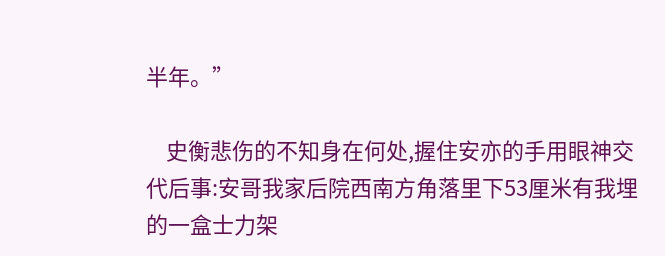半年。”

    史衡悲伤的不知身在何处,握住安亦的手用眼神交代后事:安哥我家后院西南方角落里下53厘米有我埋的一盒士力架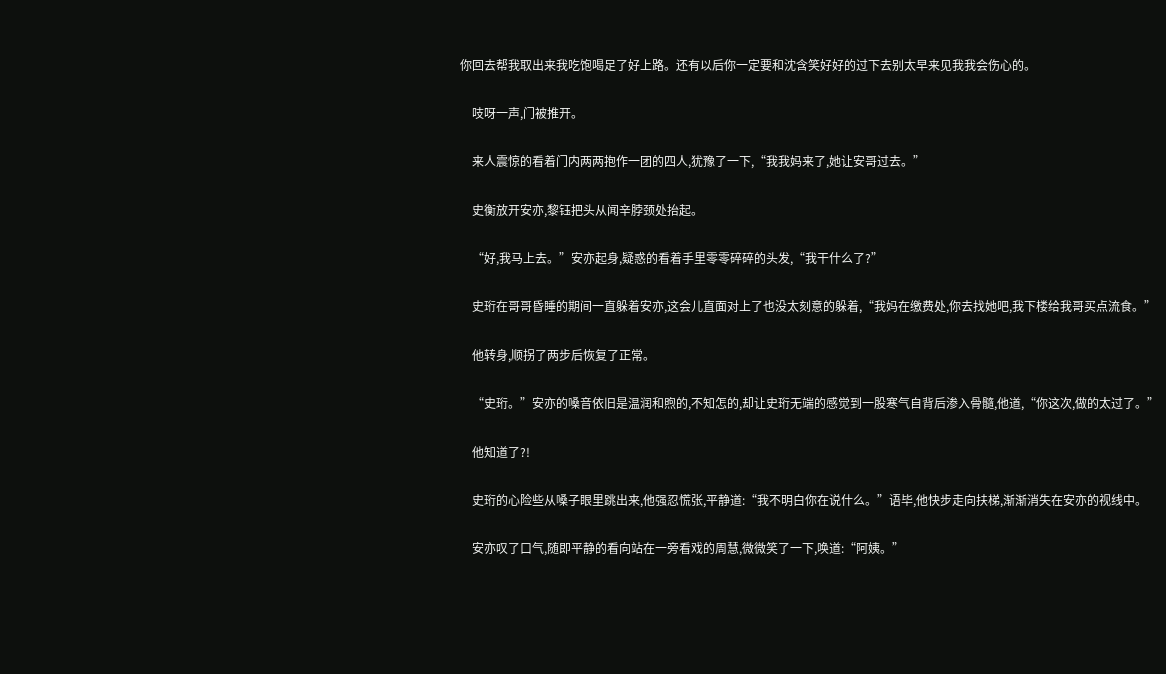你回去帮我取出来我吃饱喝足了好上路。还有以后你一定要和沈含笑好好的过下去别太早来见我我会伤心的。

    吱呀一声,门被推开。

    来人震惊的看着门内两两抱作一团的四人,犹豫了一下,“我我妈来了,她让安哥过去。”

    史衡放开安亦,黎钰把头从闻辛脖颈处抬起。

    “好,我马上去。”安亦起身,疑惑的看着手里零零碎碎的头发,“我干什么了?”

    史珩在哥哥昏睡的期间一直躲着安亦,这会儿直面对上了也没太刻意的躲着,“我妈在缴费处,你去找她吧,我下楼给我哥买点流食。”

    他转身,顺拐了两步后恢复了正常。

    “史珩。”安亦的嗓音依旧是温润和煦的,不知怎的,却让史珩无端的感觉到一股寒气自背后渗入骨髓,他道,“你这次,做的太过了。”

    他知道了?!

    史珩的心险些从嗓子眼里跳出来,他强忍慌张,平静道:“我不明白你在说什么。”语毕,他快步走向扶梯,渐渐消失在安亦的视线中。

    安亦叹了口气,随即平静的看向站在一旁看戏的周慧,微微笑了一下,唤道:“阿姨。”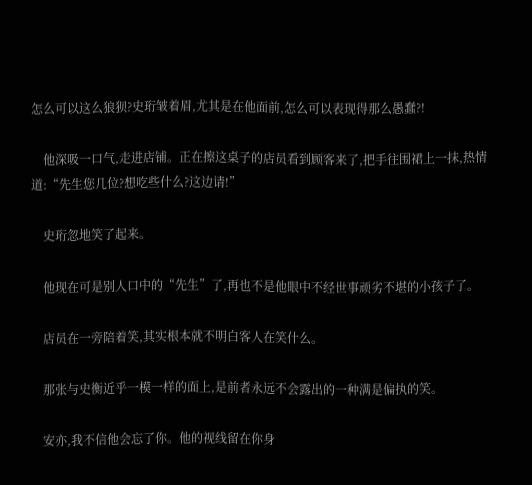怎么可以这么狼狈?史珩皱着眉,尤其是在他面前,怎么可以表现得那么愚蠢?!

    他深吸一口气,走进店铺。正在擦这桌子的店员看到顾客来了,把手往围裙上一抹,热情道:“先生您几位?想吃些什么?这边请!”

    史珩忽地笑了起来。

    他现在可是别人口中的“先生”了,再也不是他眼中不经世事顽劣不堪的小孩子了。

    店员在一旁陪着笑,其实根本就不明白客人在笑什么。

    那张与史衡近乎一模一样的面上,是前者永远不会露出的一种满是偏执的笑。

    安亦,我不信他会忘了你。他的视线留在你身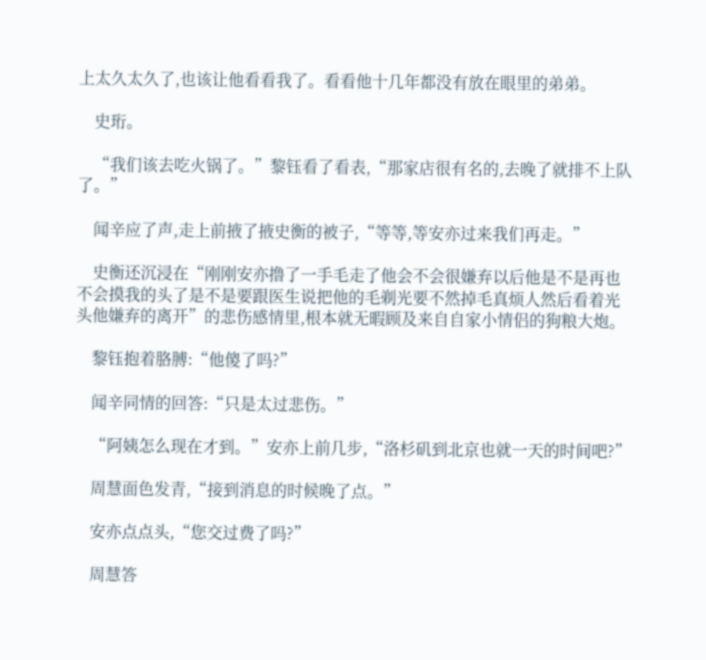上太久太久了,也该让他看看我了。看看他十几年都没有放在眼里的弟弟。

    史珩。

    “我们该去吃火锅了。”黎钰看了看表,“那家店很有名的,去晚了就排不上队了。”

    闻辛应了声,走上前掖了掖史衡的被子,“等等,等安亦过来我们再走。”

    史衡还沉浸在“刚刚安亦撸了一手毛走了他会不会很嫌弃以后他是不是再也不会摸我的头了是不是要跟医生说把他的毛剃光要不然掉毛真烦人然后看着光头他嫌弃的离开”的悲伤感情里,根本就无暇顾及来自自家小情侣的狗粮大炮。

    黎钰抱着胳膊:“他傻了吗?”

    闻辛同情的回答:“只是太过悲伤。”

    “阿姨怎么现在才到。”安亦上前几步,“洛杉矶到北京也就一天的时间吧?”

    周慧面色发青,“接到消息的时候晚了点。”

    安亦点点头,“您交过费了吗?”

    周慧答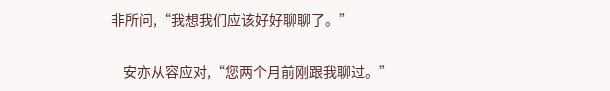非所问,“我想我们应该好好聊聊了。”

    安亦从容应对,“您两个月前刚跟我聊过。”